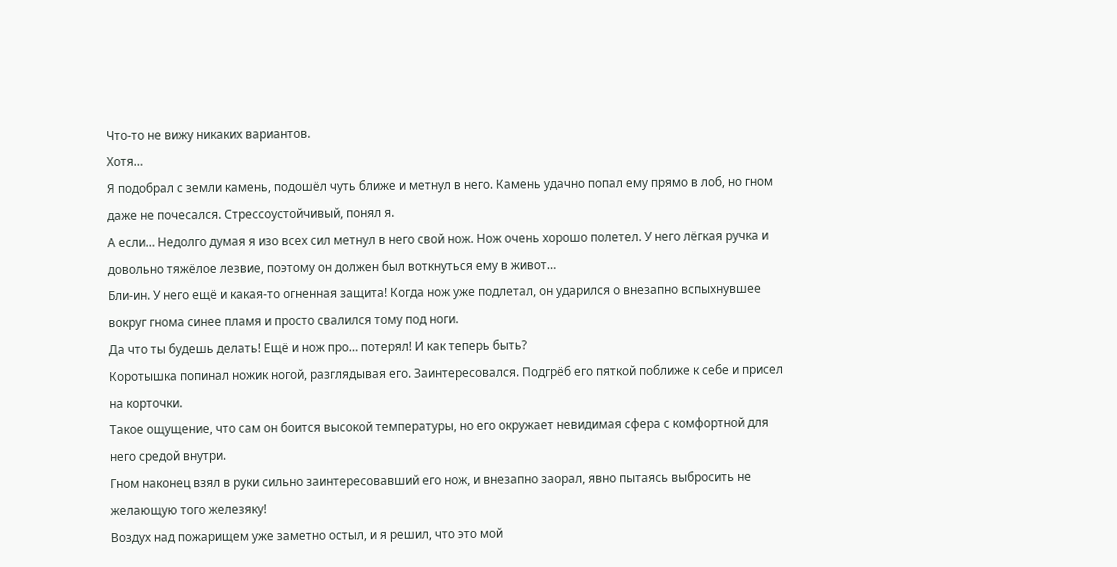Что-то не вижу никаких вариантов.
Хотя…
Я подобрал с земли камень, подошёл чуть ближе и метнул в него. Камень удачно попал ему прямо в лоб, но гном даже не почесался. Стрессоустойчивый, понял я.
А если… Недолго думая я изо всех сил метнул в него свой нож. Нож очень хорошо полетел. У него лёгкая ручка и довольно тяжёлое лезвие, поэтому он должен был воткнуться ему в живот…
Бли-ин. У него ещё и какая-то огненная защита! Когда нож уже подлетал, он ударился о внезапно вспыхнувшее вокруг гнома синее пламя и просто свалился тому под ноги.
Да что ты будешь делать! Ещё и нож про… потерял! И как теперь быть?
Коротышка попинал ножик ногой, разглядывая его. Заинтересовался. Подгрёб его пяткой поближе к себе и присел на корточки.
Такое ощущение, что сам он боится высокой температуры, но его окружает невидимая сфера с комфортной для него средой внутри.
Гном наконец взял в руки сильно заинтересовавший его нож, и внезапно заорал, явно пытаясь выбросить не желающую того железяку!
Воздух над пожарищем уже заметно остыл, и я решил, что это мой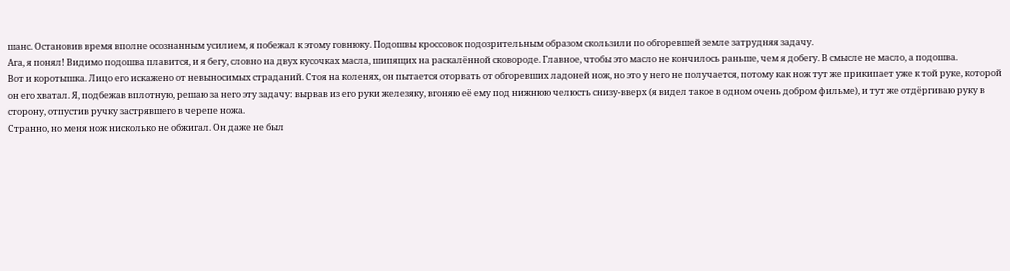шанс. Остановив время вполне осознанным усилием, я побежал к этому говнюку. Подошвы кроссовок подозрительным образом скользили по обгоревшей земле затрудняя задачу.
Ага, я понял! Видимо подошва плавится, и я бегу, словно на двух кусочках масла, шипящих на раскалённой сковороде. Главное, чтобы это масло не кончилось раньше, чем я добегу. В смысле не масло, а подошва.
Вот и коротышка. Лицо его искажено от невыносимых страданий. Стоя на коленях, он пытается оторвать от обгоревших ладоней нож, но это у него не получается, потому как нож тут же прикипает уже к той руке, которой он его хватал. Я, подбежав вплотную, решаю за него эту задачу: вырвав из его руки железяку, вгоняю её ему под нижнюю челюсть снизу-вверх (я видел такое в одном очень добром фильме), и тут же отдёргиваю руку в сторону, отпустив ручку застрявшего в черепе ножа.
Странно, но меня нож нисколько не обжигал. Он даже не был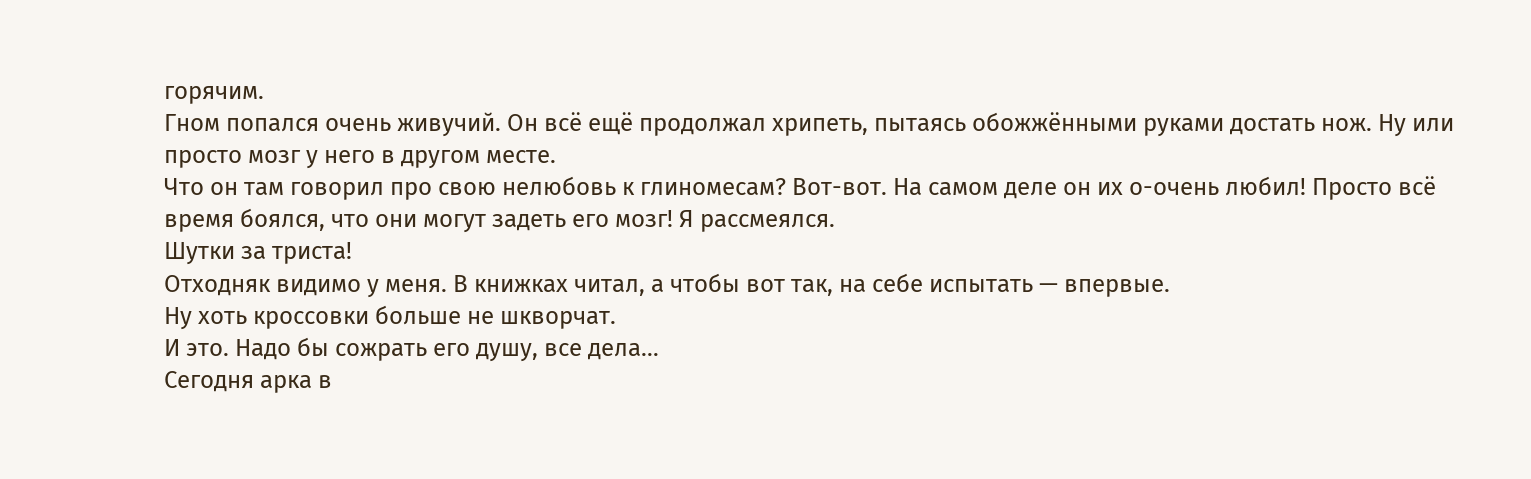горячим.
Гном попался очень живучий. Он всё ещё продолжал хрипеть, пытаясь обожжёнными руками достать нож. Ну или просто мозг у него в другом месте.
Что он там говорил про свою нелюбовь к глиномесам? Вот-вот. На самом деле он их о-очень любил! Просто всё время боялся, что они могут задеть его мозг! Я рассмеялся.
Шутки за триста!
Отходняк видимо у меня. В книжках читал, а чтобы вот так, на себе испытать — впервые.
Ну хоть кроссовки больше не шкворчат.
И это. Надо бы сожрать его душу, все дела…
Сегодня арка в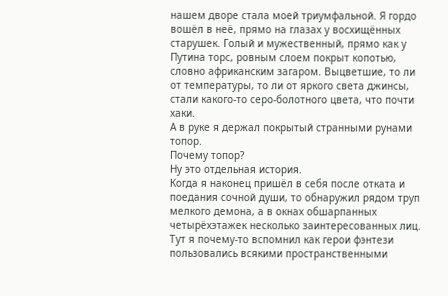нашем дворе стала моей триумфальной. Я гордо вошёл в неё, прямо на глазах у восхищённых старушек. Голый и мужественный, прямо как у Путина торс, ровным слоем покрыт копотью, словно африканским загаром. Выцветшие, то ли от температуры, то ли от яркого света джинсы, стали какого-то серо-болотного цвета, что почти хаки.
А в руке я держал покрытый странными рунами топор.
Почему топор?
Ну это отдельная история.
Когда я наконец пришёл в себя после отката и поедания сочной души, то обнаружил рядом труп мелкого демона, а в окнах обшарпанных четырёхэтажек несколько заинтересованных лиц. Тут я почему-то вспомнил как герои фэнтези пользовались всякими пространственными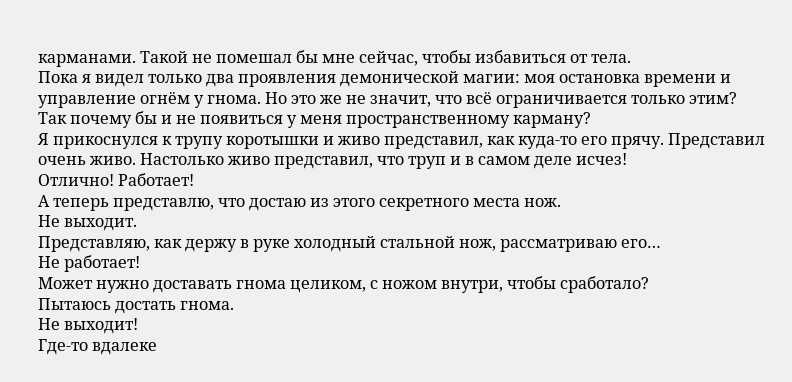карманами. Такой не помешал бы мне сейчас, чтобы избавиться от тела.
Пока я видел только два проявления демонической магии: моя остановка времени и управление огнём у гнома. Но это же не значит, что всё ограничивается только этим? Так почему бы и не появиться у меня пространственному карману?
Я прикоснулся к трупу коротышки и живо представил, как куда-то его прячу. Представил очень живо. Настолько живо представил, что труп и в самом деле исчез!
Отлично! Работает!
А теперь представлю, что достаю из этого секретного места нож.
Не выходит.
Представляю, как держу в руке холодный стальной нож, рассматриваю его…
Не работает!
Может нужно доставать гнома целиком, с ножом внутри, чтобы сработало?
Пытаюсь достать гнома.
Не выходит!
Где-то вдалеке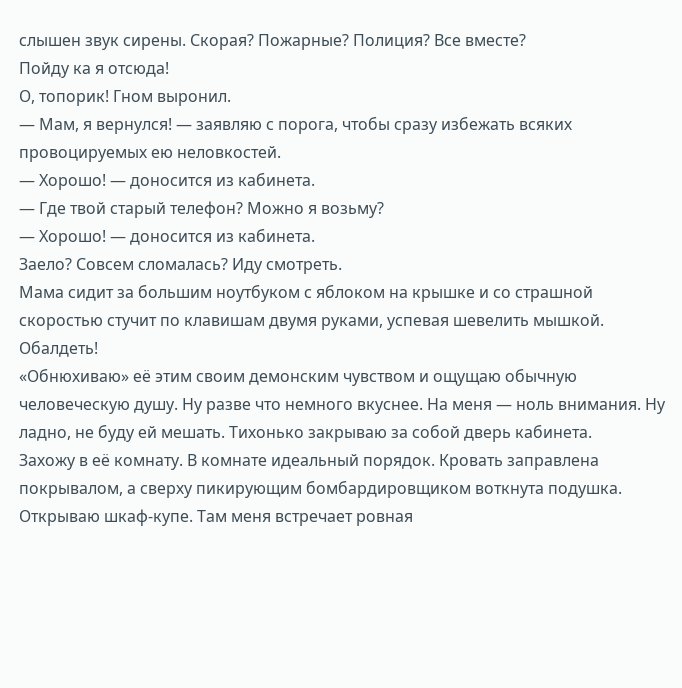слышен звук сирены. Скорая? Пожарные? Полиция? Все вместе?
Пойду ка я отсюда!
О, топорик! Гном выронил.
— Мам, я вернулся! — заявляю с порога, чтобы сразу избежать всяких провоцируемых ею неловкостей.
— Хорошо! — доносится из кабинета.
— Где твой старый телефон? Можно я возьму?
— Хорошо! — доносится из кабинета.
Заело? Совсем сломалась? Иду смотреть.
Мама сидит за большим ноутбуком с яблоком на крышке и со страшной скоростью стучит по клавишам двумя руками, успевая шевелить мышкой.
Обалдеть!
«Обнюхиваю» её этим своим демонским чувством и ощущаю обычную человеческую душу. Ну разве что немного вкуснее. На меня — ноль внимания. Ну ладно, не буду ей мешать. Тихонько закрываю за собой дверь кабинета.
Захожу в её комнату. В комнате идеальный порядок. Кровать заправлена покрывалом, а сверху пикирующим бомбардировщиком воткнута подушка. Открываю шкаф-купе. Там меня встречает ровная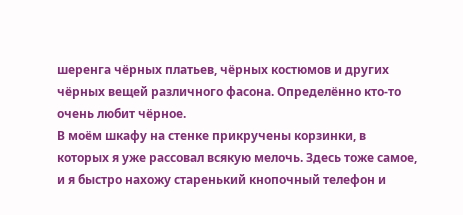шеренга чёрных платьев, чёрных костюмов и других чёрных вещей различного фасона. Определённо кто-то очень любит чёрное.
В моём шкафу на стенке прикручены корзинки, в которых я уже рассовал всякую мелочь. Здесь тоже самое, и я быстро нахожу старенький кнопочный телефон и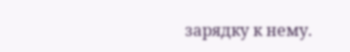зарядку к нему.